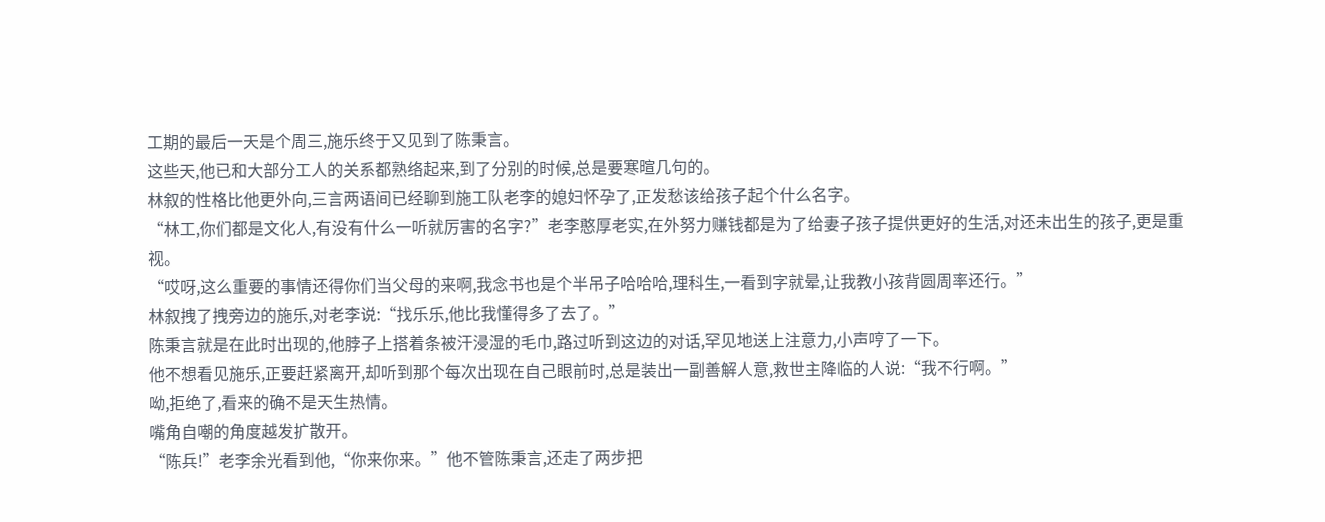工期的最后一天是个周三,施乐终于又见到了陈秉言。
这些天,他已和大部分工人的关系都熟络起来,到了分别的时候,总是要寒暄几句的。
林叙的性格比他更外向,三言两语间已经聊到施工队老李的媳妇怀孕了,正发愁该给孩子起个什么名字。
“林工,你们都是文化人,有没有什么一听就厉害的名字?”老李憨厚老实,在外努力赚钱都是为了给妻子孩子提供更好的生活,对还未出生的孩子,更是重视。
“哎呀,这么重要的事情还得你们当父母的来啊,我念书也是个半吊子哈哈哈,理科生,一看到字就晕,让我教小孩背圆周率还行。”
林叙拽了拽旁边的施乐,对老李说:“找乐乐,他比我懂得多了去了。”
陈秉言就是在此时出现的,他脖子上搭着条被汗浸湿的毛巾,路过听到这边的对话,罕见地送上注意力,小声哼了一下。
他不想看见施乐,正要赶紧离开,却听到那个每次出现在自己眼前时,总是装出一副善解人意,救世主降临的人说:“我不行啊。”
呦,拒绝了,看来的确不是天生热情。
嘴角自嘲的角度越发扩散开。
“陈兵!”老李余光看到他,“你来你来。”他不管陈秉言,还走了两步把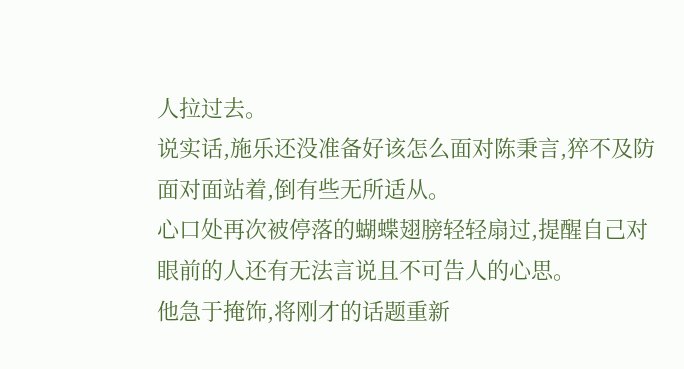人拉过去。
说实话,施乐还没准备好该怎么面对陈秉言,猝不及防面对面站着,倒有些无所适从。
心口处再次被停落的蝴蝶翅膀轻轻扇过,提醒自己对眼前的人还有无法言说且不可告人的心思。
他急于掩饰,将刚才的话题重新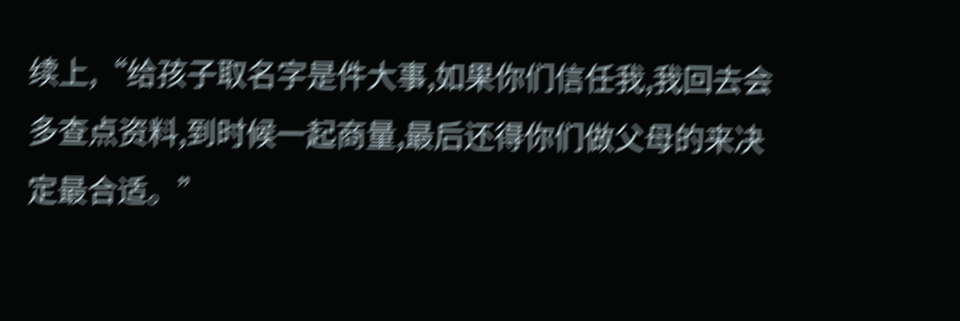续上,“给孩子取名字是件大事,如果你们信任我,我回去会多查点资料,到时候一起商量,最后还得你们做父母的来决定最合适。”